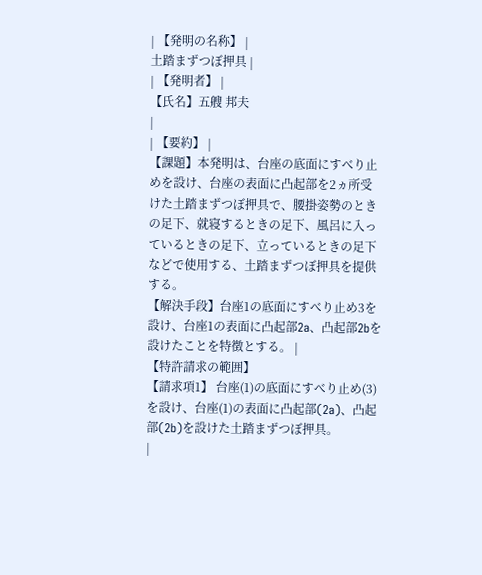| 【発明の名称】 |
土踏まずつぼ押具 |
| 【発明者】 |
【氏名】五艘 邦夫
|
| 【要約】 |
【課題】本発明は、台座の底面にすべり止めを設け、台座の表面に凸起部を2ヵ所受けた土踏まずつぼ押具で、腰掛姿勢のときの足下、就寝するときの足下、風呂に入っているときの足下、立っているときの足下などで使用する、土踏まずつぼ押具を提供する。
【解決手段】台座1の底面にすべり止め3を設け、台座1の表面に凸起部2a、凸起部2bを設けたことを特徴とする。 |
【特許請求の範囲】
【請求項1】 台座(1)の底面にすべり止め(3)を設け、台座(1)の表面に凸起部(2a)、凸起部(2b)を設けた土踏まずつぼ押具。
|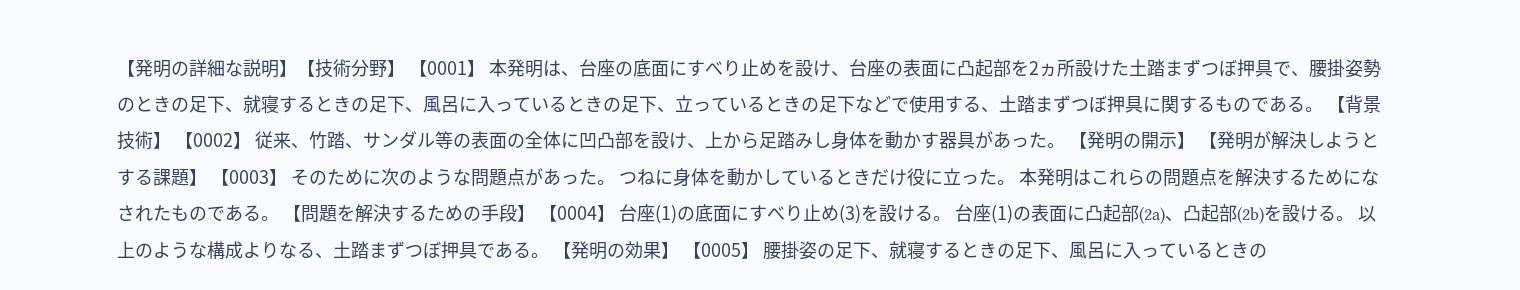【発明の詳細な説明】【技術分野】 【0001】 本発明は、台座の底面にすべり止めを設け、台座の表面に凸起部を2ヵ所設けた土踏まずつぼ押具で、腰掛姿勢のときの足下、就寝するときの足下、風呂に入っているときの足下、立っているときの足下などで使用する、土踏まずつぼ押具に関するものである。 【背景技術】 【0002】 従来、竹踏、サンダル等の表面の全体に凹凸部を設け、上から足踏みし身体を動かす器具があった。 【発明の開示】 【発明が解決しようとする課題】 【0003】 そのために次のような問題点があった。 つねに身体を動かしているときだけ役に立った。 本発明はこれらの問題点を解決するためになされたものである。 【問題を解決するための手段】 【0004】 台座(1)の底面にすべり止め(3)を設ける。 台座(1)の表面に凸起部(2a)、凸起部(2b)を設ける。 以上のような構成よりなる、土踏まずつぼ押具である。 【発明の効果】 【0005】 腰掛姿の足下、就寝するときの足下、風呂に入っているときの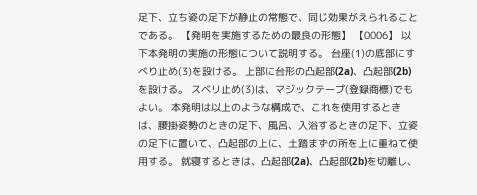足下、立ち姿の足下が静止の常態で、同じ効果がえられることである。 【発明を実施するための最良の形態】 【0006】 以下本発明の実施の形態について説明する。 台座(1)の底部にすべり止め(3)を設ける。 上部に台形の凸起部(2a)、凸起部(2b)を設ける。 スベリ止め(3)は、マジックテープ(登録商標)でもよい。 本発明は以上のような構成で、これを使用するときは、腰掛姿勢のときの足下、風呂、入浴するときの足下、立姿の足下に置いて、凸起部の上に、土踏まずの所を上に重ねて使用する。 就寝するときは、凸起部(2a)、凸起部(2b)を切離し、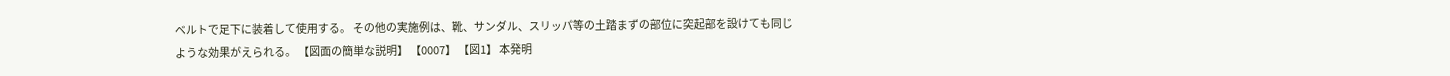ベルトで足下に装着して使用する。 その他の実施例は、靴、サンダル、スリッパ等の土踏まずの部位に突起部を設けても同じような効果がえられる。 【図面の簡単な説明】 【0007】 【図1】 本発明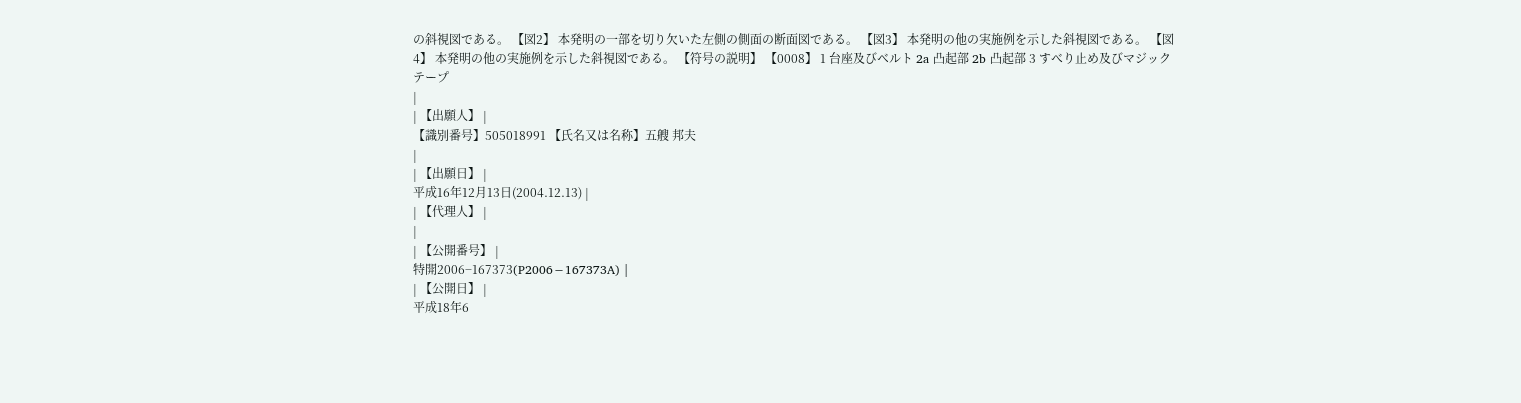の斜視図である。 【図2】 本発明の一部を切り欠いた左側の側面の断面図である。 【図3】 本発明の他の実施例を示した斜視図である。 【図4】 本発明の他の実施例を示した斜視図である。 【符号の説明】 【0008】 1 台座及びベルト 2a 凸起部 2b 凸起部 3 すべり止め及びマジックテープ
|
| 【出願人】 |
【識別番号】505018991 【氏名又は名称】五艘 邦夫
|
| 【出願日】 |
平成16年12月13日(2004.12.13) |
| 【代理人】 |
|
| 【公開番号】 |
特開2006−167373(P2006−167373A) |
| 【公開日】 |
平成18年6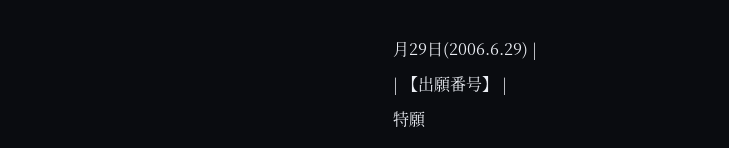月29日(2006.6.29) |
| 【出願番号】 |
特願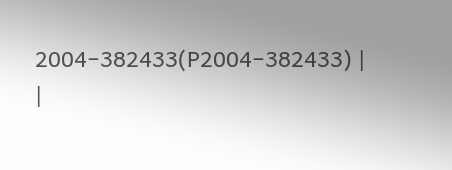2004−382433(P2004−382433) |
|